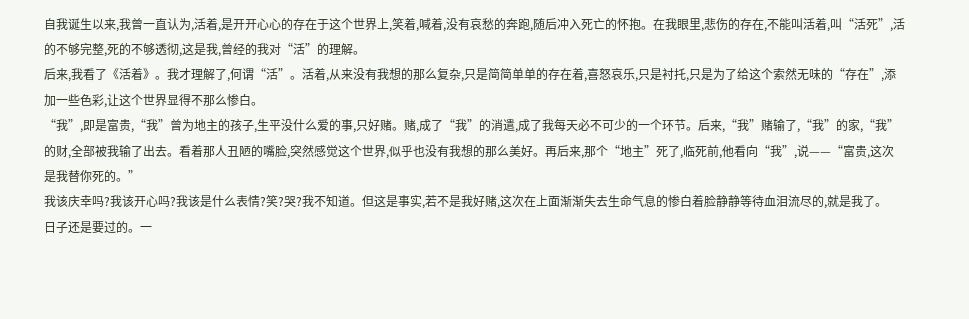自我诞生以来,我曾一直认为,活着,是开开心心的存在于这个世界上,笑着,喊着,没有哀愁的奔跑,随后冲入死亡的怀抱。在我眼里,悲伤的存在,不能叫活着,叫“活死”,活的不够完整,死的不够透彻,这是我,曾经的我对“活”的理解。
后来,我看了《活着》。我才理解了,何谓“活”。活着,从来没有我想的那么复杂,只是简简单单的存在着,喜怒哀乐,只是衬托,只是为了给这个索然无味的“存在”,添加一些色彩,让这个世界显得不那么惨白。
“我”,即是富贵,“我”曾为地主的孩子,生平没什么爱的事,只好赌。赌,成了“我”的消遣,成了我每天必不可少的一个环节。后来,“我”赌输了,“我”的家,“我”的财,全部被我输了出去。看着那人丑陋的嘴脸,突然感觉这个世界,似乎也没有我想的那么美好。再后来,那个“地主”死了,临死前,他看向“我”,说——“富贵,这次是我替你死的。”
我该庆幸吗?我该开心吗?我该是什么表情?笑?哭?我不知道。但这是事实,若不是我好赌,这次在上面渐渐失去生命气息的惨白着脸静静等待血泪流尽的,就是我了。
日子还是要过的。一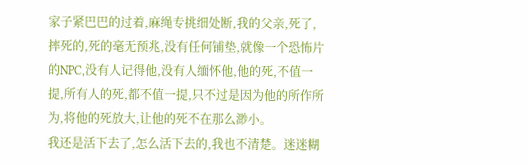家子紧巴巴的过着,麻绳专挑细处断,我的父亲,死了,摔死的,死的毫无预兆,没有任何铺垫,就像一个恐怖片的NPC,没有人记得他,没有人缅怀他,他的死,不值一提,所有人的死,都不值一提,只不过是因为他的所作所为,将他的死放大,让他的死不在那么渺小。
我还是活下去了,怎么活下去的,我也不清楚。迷迷糊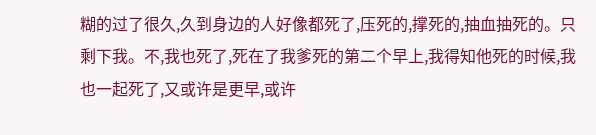糊的过了很久,久到身边的人好像都死了,压死的,撑死的,抽血抽死的。只剩下我。不,我也死了,死在了我爹死的第二个早上,我得知他死的时候,我也一起死了,又或许是更早,或许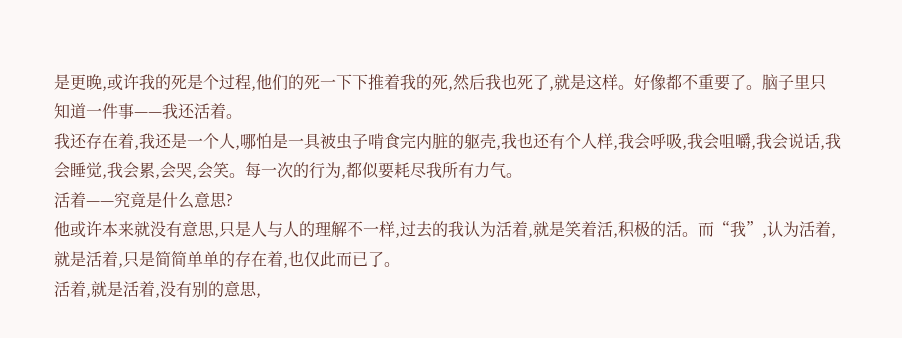是更晚,或许我的死是个过程,他们的死一下下推着我的死,然后我也死了,就是这样。好像都不重要了。脑子里只知道一件事——我还活着。
我还存在着,我还是一个人,哪怕是一具被虫子啃食完内脏的躯壳,我也还有个人样,我会呼吸,我会咀嚼,我会说话,我会睡觉,我会累,会哭,会笑。每一次的行为,都似要耗尽我所有力气。
活着——究竟是什么意思?
他或许本来就没有意思,只是人与人的理解不一样,过去的我认为活着,就是笑着活,积极的活。而“我”,认为活着,就是活着,只是简简单单的存在着,也仅此而已了。
活着,就是活着,没有别的意思,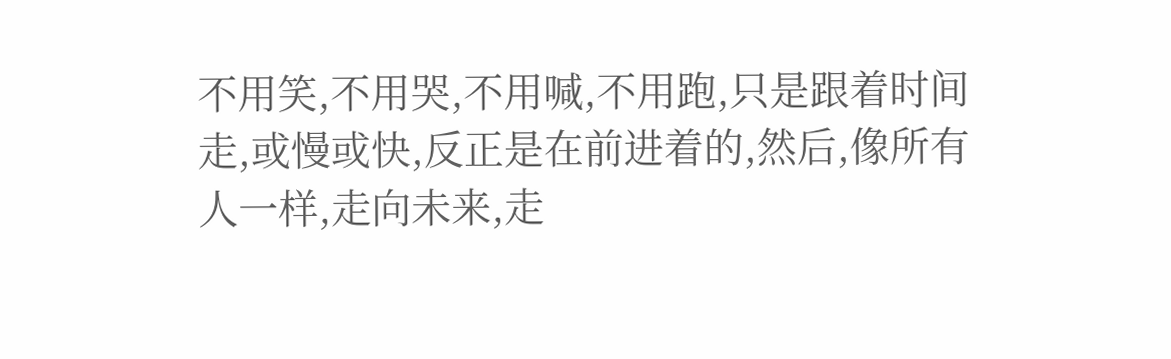不用笑,不用哭,不用喊,不用跑,只是跟着时间走,或慢或快,反正是在前进着的,然后,像所有人一样,走向未来,走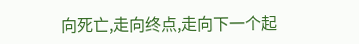向死亡,走向终点,走向下一个起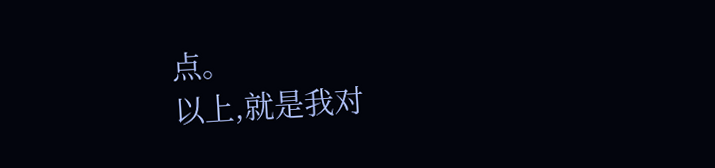点。
以上,就是我对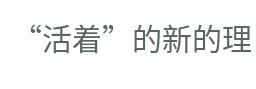“活着”的新的理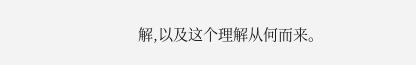解,以及这个理解从何而来。